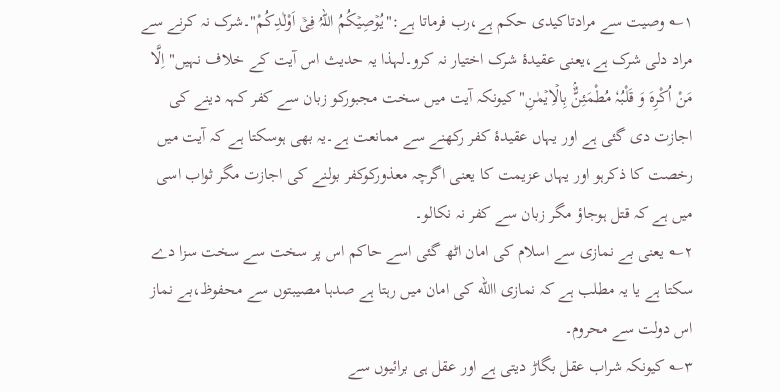۱؎ وصیت سے مرادتاکیدی حکم ہے،رب فرماتا ہے:"یُوۡصِیۡکُمُ اللہُ فِیۡۤ اَوْلٰدِکُمْ"۔شرک نہ کرنے سے مراد دلی شرک ہے،یعنی عقیدۂ شرک اختیار نہ کرو۔لہذا یہ حدیث اس آیت کے خلاف نہیں"اِلَّا مَنْ اُکْرِہَ وَ قَلْبُہٗ مُطْمَئِنٌّۢ بِالۡاِیۡمٰنِ"کیونکہ آیت میں سخت مجبورکو زبان سے کفر کہہ دینے کی اجازت دی گئی ہے اور یہاں عقیدۂ کفر رکھنے سے ممانعت ہے۔یہ بھی ہوسکتا ہے کہ آیت میں رخصت کا ذکرہو اور یہاں عزیمت کا یعنی اگرچہ معذورکوکفر بولنے کی اجازت مگر ثواب اسی میں ہے کہ قتل ہوجاؤ مگر زبان سے کفر نہ نکالو۔
۲؎ یعنی بے نمازی سے اسلام کی امان اٹھ گئی اسے حاکم اس پر سخت سے سخت سزا دے سکتا ہے یا یہ مطلب ہے کہ نمازی االله کی امان میں رہتا ہے صدہا مصیبتوں سے محفوظ،بے نماز اس دولت سے محروم۔
۳؎ کیونکہ شراب عقل بگاڑ دیتی ہے اور عقل ہی برائیوں سے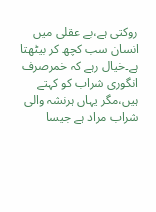روکتی ہے،بے عقلی میں انسان سب کچھ کر بیٹھتا ہے۔خیال رہے کہ خمرصرف انگوری شراب کو کہتے ہیں،مگر یہاں ہرنشہ والی شراب مراد ہے جیسا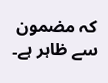کہ مضمون سے ظاہر ہے۔